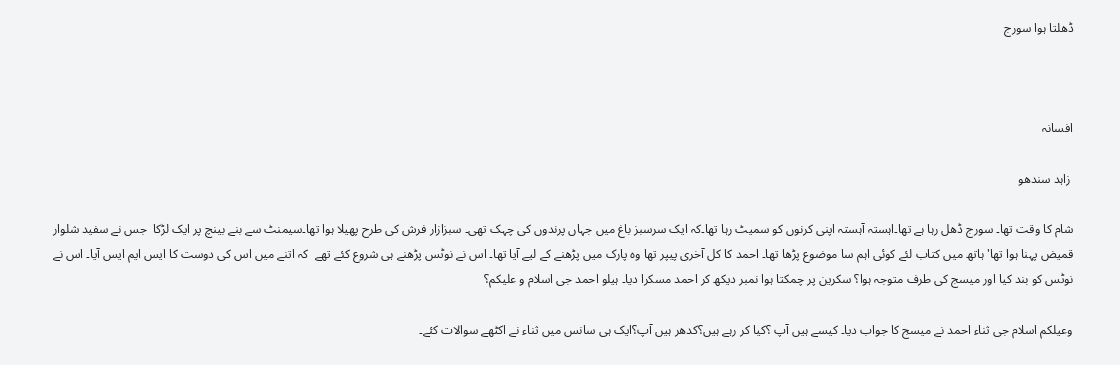ڈھلتا ہوا سورج



افسانہ

 زاہد سندھو

شام کا وقت تھا۔ سورج ڈھل رہا ہے تھا۔اہستہ آہستہ اپنی کرنوں کو سمیٹ رہا تھا۔کہ ایک سرسبز باغ میں جہاں پرندوں کی چہک تھی۔ سبزازار فرش کی طرح پھیلا ہوا تھا۔سیمنٹ سے بنے بینچ پر ایک لڑکا  جس نے سفید شلوار قمیض پہنا ہوا تھا'ہاتھ میں کتاب لئے کوئی اہم سا موضوع پڑھا تھا۔ احمد کا کل آخری پیپر تھا وہ پارک میں پڑھنے کے لیے آیا تھا۔ اس نے نوٹس پڑھنے ہی شروع کئے تھے  کہ اتنے میں اس کی دوست کا ایس ایم ایس آیا۔ اس نے نوٹس کو بند کیا اور میسج کی طرف متوجہ ہوا؟ سکرین پر چمکتا ہوا نمبر دیکھ کر احمد مسکرا دیا۔ ہیلو احمد جی اسلام و علیکم؟

وعیلکم اسلام جی ثناء احمد نے میسج کا جواب دیا۔ کیسے ہیں آپ ؟کیا کر رہے ہیں؟کدھر ہیں آپ؟ایک ہی سانس میں ثناء نے اکٹھے سوالات کئے۔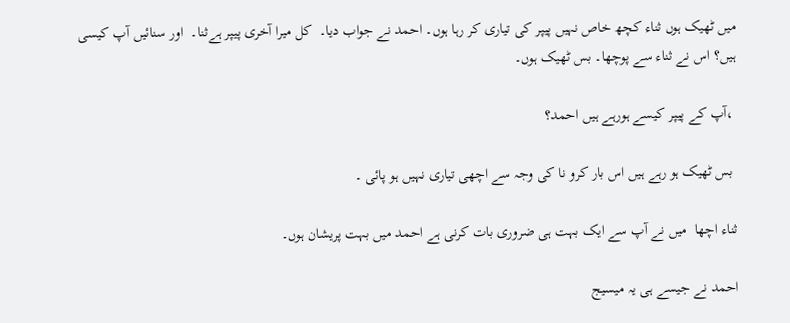میں ٹھیک ہوں ثناء کچھ خاص نہیں پیپر کی تیاری کر رہا ہوں۔ احمد نے جواب دیا۔  کل میرا آخری پیپر ہےثنا۔  اور سنائیں آپ کیسی ہیں؟ اس نے ثناء سے پوچھا۔ بس ٹھیک ہوں۔

 ،آپ کے پیپر کیسے ہورہے ہیں احمد؟

 بس ٹھیک ہو رہے ہیں اس بار کرو نا کی وجہ سے اچھی تیاری نہیں ہو پائی ۔

ثناء اچھا  میں نے آپ سے ایک بہت ہی ضروری بات کرنی ہے احمد میں بہت پریشان ہوں۔

احمد نے جیسے ہی یہ میسیج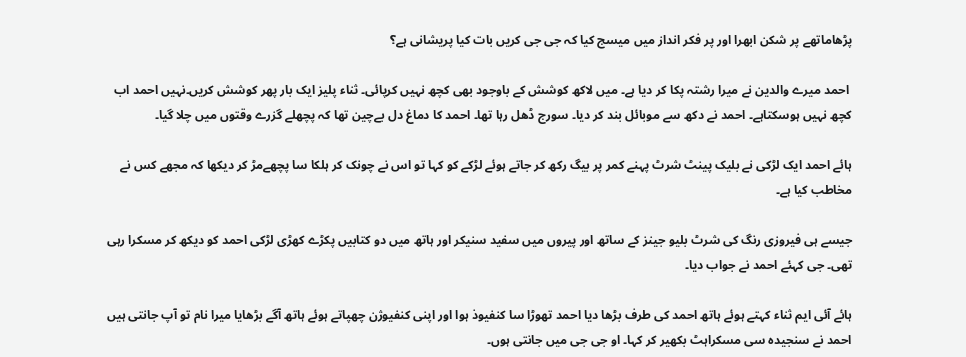پڑھاماتھے پر شکن ابھرا اور پر فکر انداز میں میسج کیا کہ جی جی کریں بات کیا پریشانی ہے؟

 احمد میرے والدین نے میرا رشتہ پکا کر دیا ہے۔ میں لاکھ کوشش کے باوجود بھی کچھ نہیں کرپائی۔ ثناء پلیز ایک بار پھر کوشش کریں۔نہیں احمد اب کچھ نہیں ہوسکتاہے۔ احمد نے دکھ سے موبائل بند کر دیا۔ سورج ڈھل رہا تھا۔ احمد کا دماغ دل بےچین تھا کہ پچھلے گزرے وقتوں میں چلا گیا۔

ہائے احمد ایک لڑکی نے بلیک پینٹ شرٹ پہنے کمر پر بیگ رکھ کر جاتے ہوئے لڑکے کو کہا تو اس نے چونک کر ہلکا سا پچھےمڑ کر دیکھا کہ مجھے کس نے مخاطب کیا ہے۔

جیسے ہی فیروزی رنگ کی شرٹ بلیو جینز کے ساتھ اور پیروں میں سفید سنیکر اور ہاتھ میں دو کتابیں پکڑے کھڑی لڑکی احمد کو دیکھ کر مسکرا رہی تھی۔ جی کہئے احمد نے جواب دیا۔

ہائے آئی ایم ثناء کہتے ہوئے ہاتھ احمد کی طرف بڑھا دیا احمد تھوڑا سا کنفیوذ ہوا اور اپنی کنفیوژن چھپاتے ہوئے ہاتھ آگے بڑھایا میرا نام تو آپ جانتی ہیں احمد نے سنجیدہ سی مسکراہٹ بکھیر کر کہا۔ او جی جی میں جانتی ہوں۔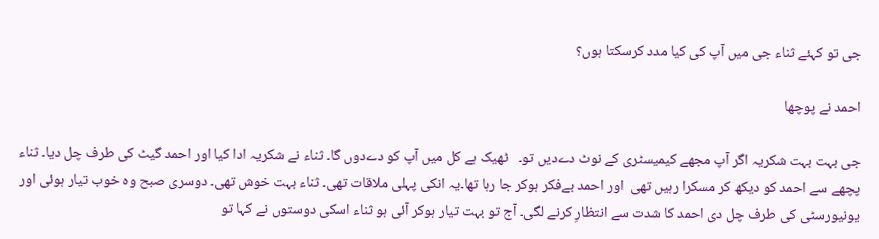جی تو کہئے ثناء جی میں آپ کی کیا مدد کرسکتا ہوں؟

احمد نے پوچھا

جی بہت بہت شکریہ اگر آپ مجھے کیمیسٹری کے نوٹ دےدیں تو۔   ٹھیک ہے کل میں آپ کو دےدوں گا۔ ثناء نے شکریہ ادا کیا اور احمد گیٹ کی طرف چل دیا۔ ثناء پچھے سے احمد کو دیکھ کر مسکرا رہیں تھی  اور احمد بےفکر ہوکر جا رہا تھا۔یہ انکی پہلی ملاقات تھی۔ ثناء بہت خوش تھی۔ دوسری صبح وہ خوب تیار ہوئی اور یونیورسٹی کی طرف چل دی احمد کا شدت سے انتظارِ کرنے لگی۔ آج تو بہت تیار ہوکر آئی ہو ثناء اسکی دوستوں نے کہا تو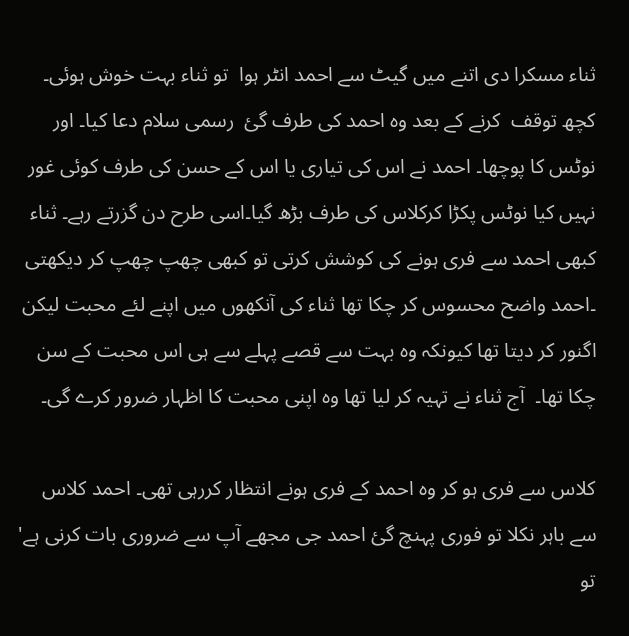ثناء مسکرا دی اتنے میں گیٹ سے احمد انٹر ہوا  تو ثناء بہت خوش ہوئی۔ کچھ توقف  کرنے کے بعد وہ احمد کی طرف گئ  رسمی سلام دعا کیا۔ اور نوٹس کا پوچھا۔ احمد نے اس کی تیاری یا اس کے حسن کی طرف کوئی غور نہیں کیا نوٹس پکڑا کرکلاس کی طرف بڑھ گیا۔اسی طرح دن گزرتے رہے۔ ثناء کبھی احمد سے فری ہونے کی کوشش کرتی تو کبھی چھپ چھپ کر دیکھتی ۔احمد واضح محسوس کر چکا تھا ثناء کی آنکھوں میں اپنے لئے محبت لیکن اگنور کر دیتا تھا کیونکہ وہ بہت سے قصے پہلے سے ہی اس محبت کے سن چکا تھا۔  آج ثناء نے تہیہ کر لیا تھا وہ اپنی محبت کا اظہار ضرور کرے گی۔

کلاس سے فری ہو کر وہ احمد کے فری ہونے انتظار کررہی تھی۔ احمد کلاس سے باہر نکلا تو فوری پہنچ گئ احمد جی مجھے آپ سے ضروری بات کرنی ہے' تو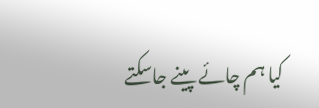کیا ہم چائے پینے جاسکتے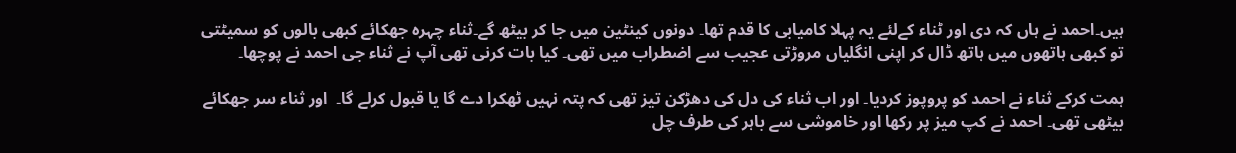ہیں۔احمد نے ہاں کہ دی اور ٹناء کےلئے یہ پہلا کامیابی کا قدم تھا۔ دونوں کینٹین میں جا کر بیٹھ گے۔ثناء چہرہ جھکائے کبھی بالوں کو سمیٹتی تو کبھی ہاتھوں میں ہاتھ ڈال کر اپنی انگلیاں مروڑتی عجیب سے اضطراب میں تھی۔ کیا بات کرنی تھی آپ نے ثناء جی احمد نے پوچھا۔

ہمت کرکے ثناء نے احمد کو پروپوز کردیا۔ اور اب ثناء کی دل کی دھڑکن تیز تھی کہ پتہ نہیں ٹھکرا دے گا یا قبول کرلے گا۔  اور ثناء سر جھکائے بیٹھی تھی۔ احمد نے کپ میز پر رکھا اور خاموشی سے باہر کی طرف چل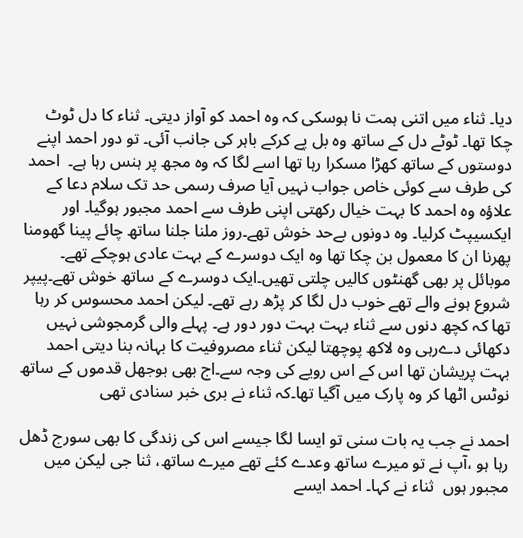دیا۔ ثناء میں اتنی ہمت نا ہوسکی کہ وہ احمد کو آواز دیتی۔ ثناء کا دل ٹوٹ چکا تھا۔ ٹوٹے دل کے ساتھ وہ بل پے کرکے باہر کی جانب آئی۔ تو دور احمد اپنے دوستوں کے ساتھ کھڑا مسکرا رہا تھا اسے لگا کہ وہ مجھ پر ہنس رہا ہے۔  احمد کی طرف سے کوئی خاص جواب نہیں آیا صرف رسمی حد تک سلام دعا کے علاؤہ وہ احمد کا بہت خیال رکھتی اپنی طرف سے احمد مجبور ہوگیا۔ اور ایکسیپٹ کرلیا۔ وہ دونوں بےحد خوش تھے۔روز ملنا جلنا ساتھ چائے پینا گھومنا پھرنا ان کا معمول بن چکا تھا وہ ایک دوسرے کے بہت عادی ہوچکے تھے۔  موبائل پر بھی گھنٹوں کالیں چلتی تھیں۔ایک دوسرے کے ساتھ خوش تھے۔پیپر شروع ہونے والے تھے خوب دل لگا کر پڑھ رہے تھے۔ لیکن احمد محسوس کر رہا تھا کہ کچھ دنوں سے ثناء بہت بہت دور دور ہے۔ پہلے والی گرمجوشی نہیں دکھائی دےرہی وہ لاکھ پوچھتا لیکن ثناء مصروفیت کا بہانہ بنا دیتی احمد بہت پریشان تھا اس کے اس رویے کی وجہ سے۔اج بھی بوجھل قدموں کے ساتھ نوٹس اٹھا کر وہ پارک میں آگیا تھا۔کہ ثناء نے بری خبر سنادی تھی

احمد نے جب یہ بات سنی تو ایسا لگا جیسے اس کی زندگی کا بھی سورج ڈھل رہا ہو ،آپ نے تو میرے ساتھ وعدے کئے تھے میرے ساتھ، ثنا جی لیکن میں مجبور ہوں  ثناء نے کہا۔ احمد ایسے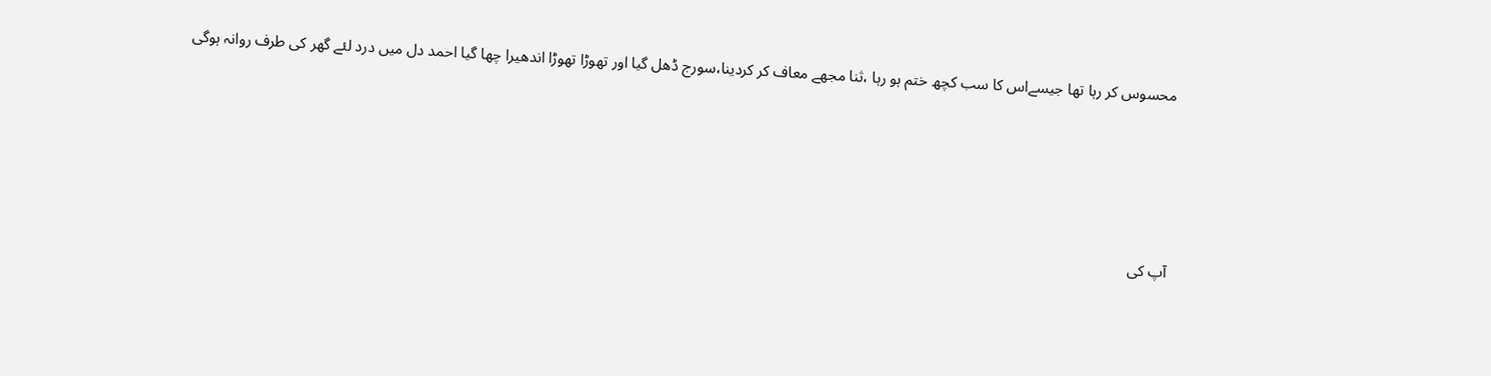محسوس کر رہا تھا جیسےاس کا سب کچھ ختم ہو رہا ،ثنا مجھے معاف کر کردینا،سورج ڈھل گیا اور تھوڑا تھوڑا اندھیرا چھا گیا احمد دل میں درد لئے گھر کی طرف روانہ ہوگی




آپ کی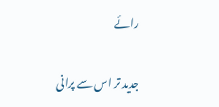رائے

جدید تر اس سے پرانی